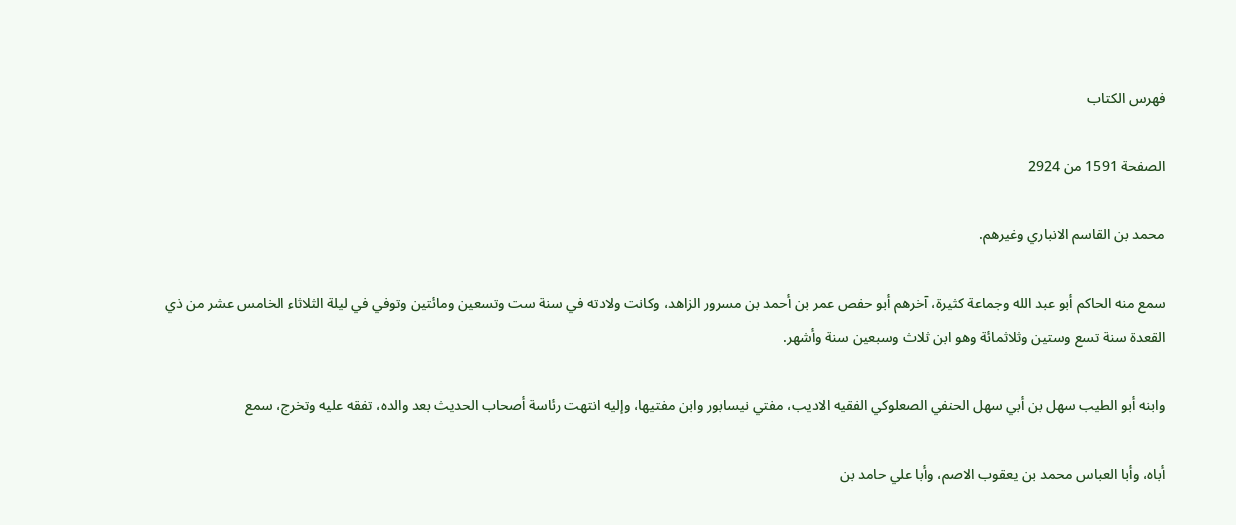فهرس الكتاب

الصفحة 1591 من 2924

محمد بن القاسم الانباري وغيرهم.

سمع منه الحاكم أبو عبد الله وجماعة كثيرة، آخرهم أبو حفص عمر بن أحمد بن مسرور الزاهد، وكانت ولادته في سنة ست وتسعين ومائتين وتوفي في ليلة الثلاثاء الخامس عشر من ذي القعدة سنة تسع وستين وثلاثمائة وهو ابن ثلاث وسبعين سنة وأشهر.

وابنه أبو الطيب سهل بن أبي سهل الحنفي الصعلوكي الفقيه الاديب، مفتي نيسابور وابن مفتيها، وإليه انتهت رئاسة أصحاب الحديث بعد والده، تفقه عليه وتخرج، سمع

أباه، وأبا العباس محمد بن يعقوب الاصم، وأبا علي حامد بن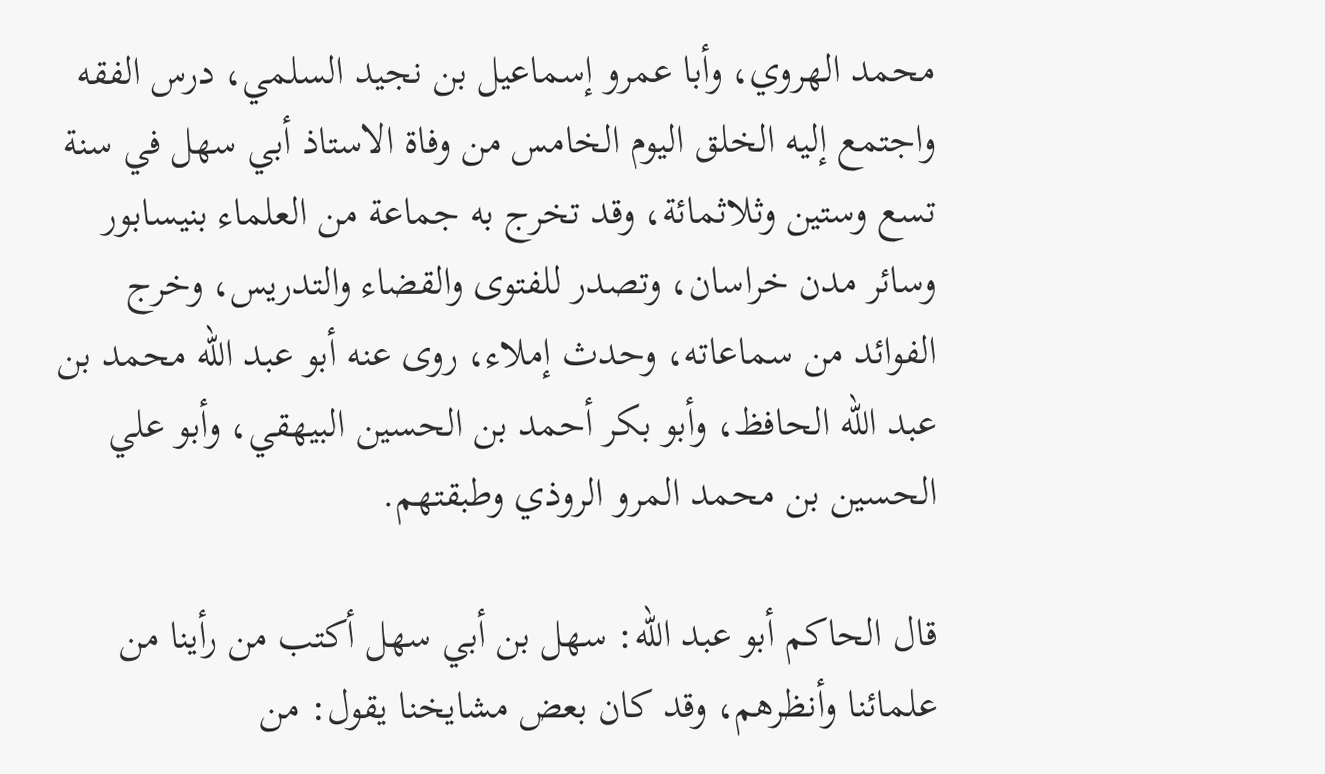محمد الهروي، وأبا عمرو إسماعيل بن نجيد السلمي، درس الفقه واجتمع إليه الخلق اليوم الخامس من وفاة الاستاذ أبي سهل في سنة تسع وستين وثلاثمائة، وقد تخرج به جماعة من العلماء بنيسابور وسائر مدن خراسان، وتصدر للفتوى والقضاء والتدريس، وخرج الفوائد من سماعاته، وحدث إملاء، روى عنه أبو عبد الله محمد بن عبد الله الحافظ، وأبو بكر أحمد بن الحسين البيهقي، وأبو علي الحسين بن محمد المرو الروذي وطبقتهم.

قال الحاكم أبو عبد الله: سهل بن أبي سهل أكتب من رأينا من علمائنا وأنظرهم، وقد كان بعض مشايخنا يقول: من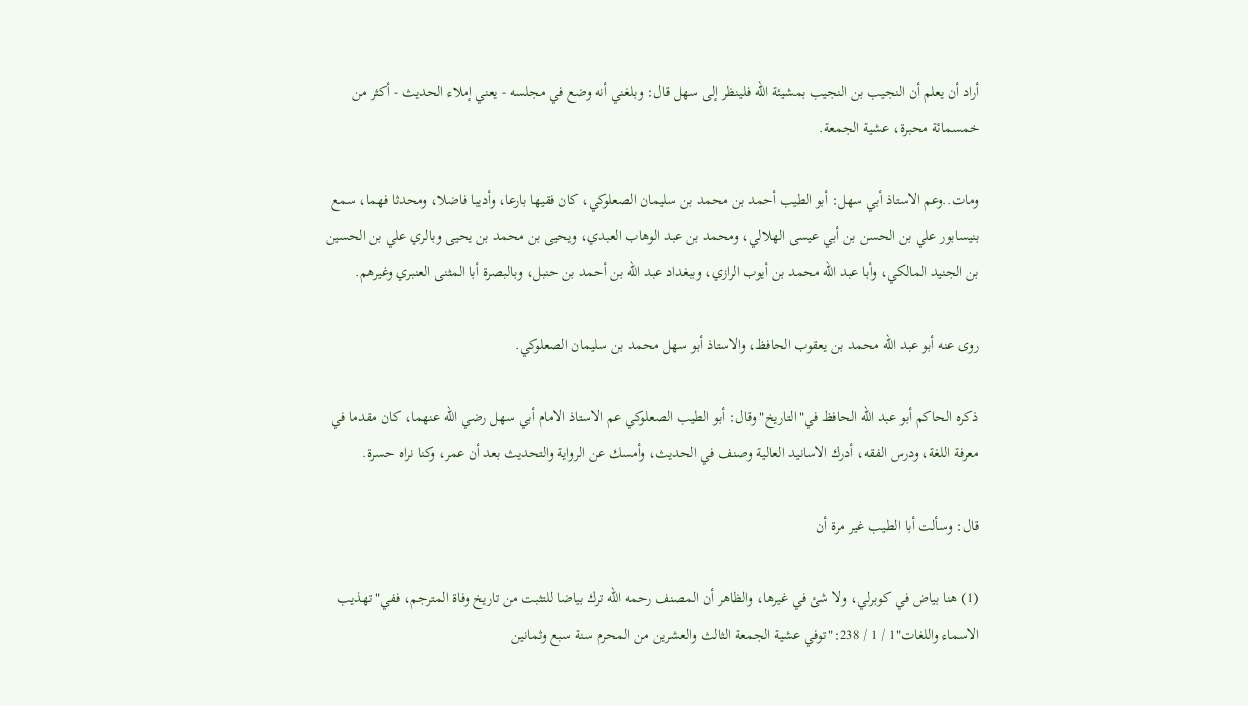أراد أن يعلم أن النجيب بن النجيب بمشيئة الله فلينظر إلى سهل قال: وبلغني أنه وضع في مجلسه - يعني إملاء الحديث - أكثر من خمسمائة محبرة، عشية الجمعة.

ومات..وعم الاستاذ أبي سهل: أبو الطيب أحمد بن محمد بن سليمان الصعلوكي، كان فقيها بارعا، وأديبا فاضلا، ومحدثا فهما، سمع بنيسابور علي بن الحسن بن أبي عيسى الهلالي، ومحمد بن عبد الوهاب العبدي، ويحيى بن محمد بن يحيى وبالري علي بن الحسين بن الجنيد المالكي، وأبا عبد الله محمد بن أيوب الرازي، وببغداد عبد الله بن أحمد بن حنبل، وبالبصرة أبا المثنى العنبري وغيرهم.

روى عنه أبو عبد الله محمد بن يعقوب الحافظ، والاستاذ أبو سهل محمد بن سليمان الصعلوكي.

ذكره الحاكم أبو عبد الله الحافظ في"التاريخ"وقال: أبو الطيب الصعلوكي عم الاستاذ الامام أبي سهل رضي الله عنهما، كان مقدما في معرفة اللغة، ودرس الفقه، أدرك الاسانيد العالية وصنف في الحديث، وأمسك عن الرواية والتحديث بعد أن عمر، وكنا نراه حسرة.

قال: وسألت أبا الطيب غير مرة أن

(1) هنا بياض في كوبرلي، ولا شئ في غيرها، والظاهر أن المصنف رحمه الله ترك بياضا للتثبت من تاريخ وفاة المترجم، ففي"تهذيب الاسماء واللغات"1 / 1 / 238:"توفي عشية الجمعة الثالث والعشرين من المحرم سنة سبع وثمانين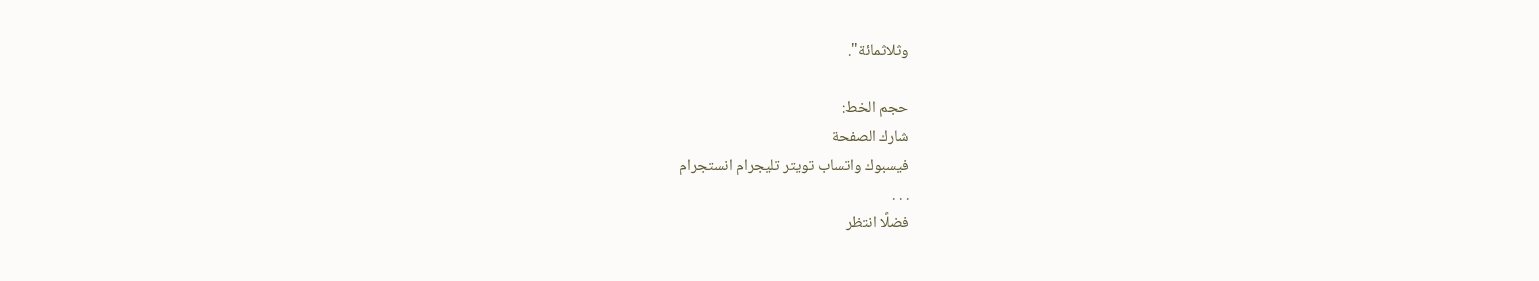وثلاثمائة".

حجم الخط:
شارك الصفحة
فيسبوك واتساب تويتر تليجرام انستجرام
. . .
فضلًا انتظر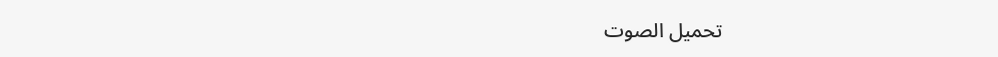تحميل الصوت